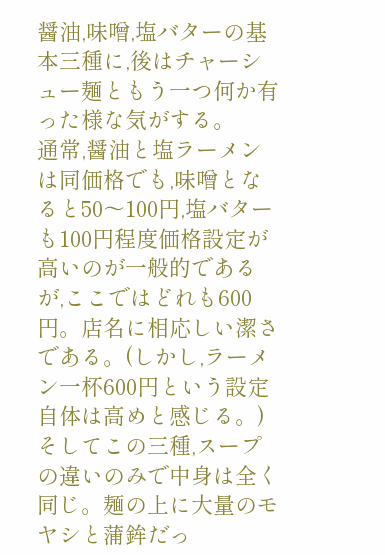醤油,味噌,塩バターの基本三種に,後はチャーシュー麺ともう一つ何か有った様な気がする。
通常,醤油と塩ラーメンは同価格でも,味噌となると50〜100円,塩バターも100円程度価格設定が高いのが一般的であるが,ここではどれも600円。店名に相応しい潔さである。(しかし,ラーメン一杯600円という設定自体は高めと感じる。)
そしてこの三種,スープの違いのみで中身は全く同じ。麺の上に大量のモヤシと蒲鉾だっ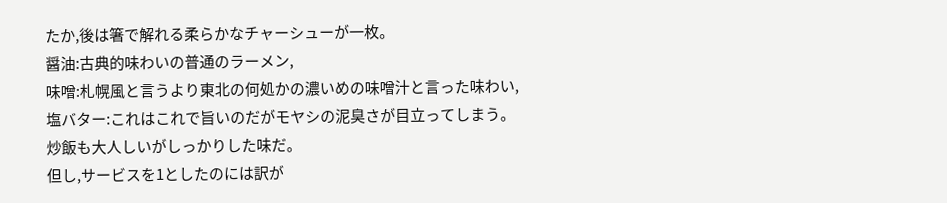たか,後は箸で解れる柔らかなチャーシューが一枚。
醤油:古典的味わいの普通のラーメン,
味噌:札幌風と言うより東北の何処かの濃いめの味噌汁と言った味わい,
塩バター:これはこれで旨いのだがモヤシの泥臭さが目立ってしまう。
炒飯も大人しいがしっかりした味だ。
但し,サービスを1としたのには訳が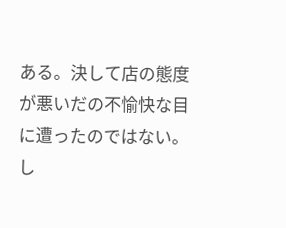ある。決して店の態度が悪いだの不愉快な目に遭ったのではない。し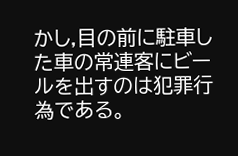かし,目の前に駐車した車の常連客にビールを出すのは犯罪行為である。